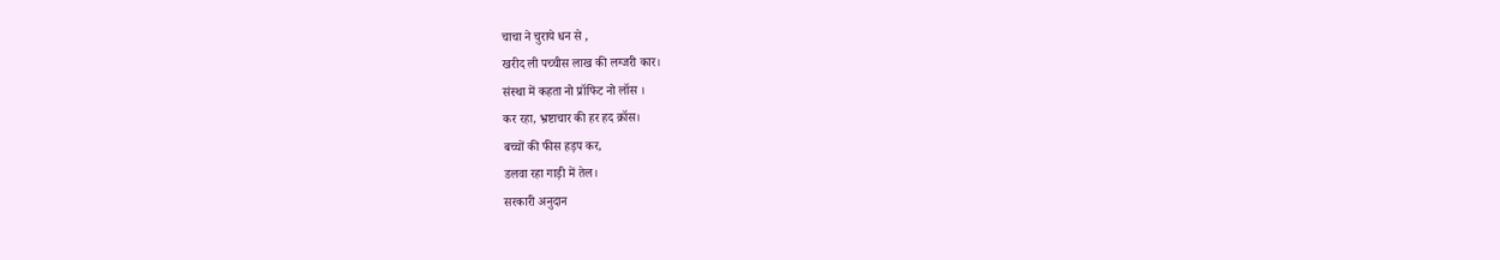चाचा ने चुराये धन से ,
खरीद ली पच्चीस लाख की लग्जरी कार।
संस्था में कहता नो प्रॉफिट नो लॉस ।
कर रहा, भ्रष्टाचार की हर हद क्रॉस।
बच्चों की फीस हड़प कर,
डलवा रहा गाड़ी में तेल।
सरकारी अनुदान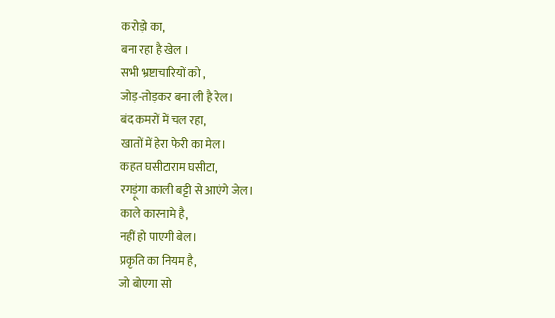करोड़ो का,
बना रहा है खेल ।
सभी भ्रष्टाचारियों को ,
जोड़-तोड़कर बना ली है रेल।
बंद कमरों में चल रहा,
खातों में हेरा फेरी का मेल।
कहत घसीटाराम घसीटा,
रगड़ूंगा काली बट्टी से आएंगे जेल।
काले कारनामे है,
नहीं हो पाएगी बेल।
प्रकृति का नियम है,
जो बोएगा सो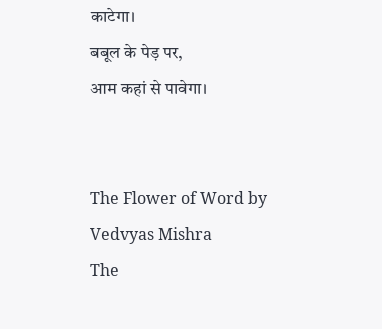काटेगा।
बबूल के पेड़ पर,
आम कहां से पावेगा।


The Flower of Word by Vedvyas Mishra
The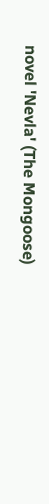novel 'Nevla' (The Mongoose)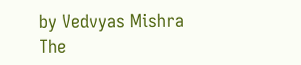by Vedvyas Mishra
The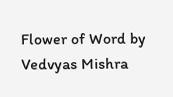Flower of Word by Vedvyas Mishra